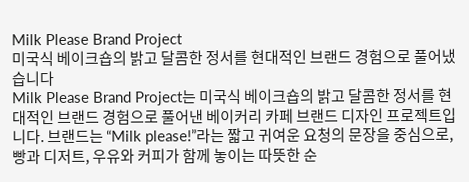Milk Please Brand Project
미국식 베이크숍의 밝고 달콤한 정서를 현대적인 브랜드 경험으로 풀어냈습니다
Milk Please Brand Project는 미국식 베이크숍의 밝고 달콤한 정서를 현대적인 브랜드 경험으로 풀어낸 베이커리 카페 브랜드 디자인 프로젝트입니다. 브랜드는 “Milk please!”라는 짧고 귀여운 요청의 문장을 중심으로, 빵과 디저트, 우유와 커피가 함께 놓이는 따뜻한 순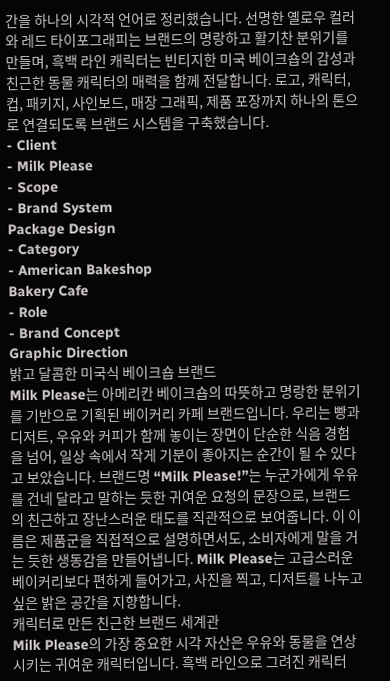간을 하나의 시각적 언어로 정리했습니다. 선명한 옐로우 컬러와 레드 타이포그래피는 브랜드의 명랑하고 활기찬 분위기를 만들며, 흑백 라인 캐릭터는 빈티지한 미국 베이크숍의 감성과 친근한 동물 캐릭터의 매력을 함께 전달합니다. 로고, 캐릭터, 컵, 패키지, 사인보드, 매장 그래픽, 제품 포장까지 하나의 톤으로 연결되도록 브랜드 시스템을 구축했습니다.
- Client
- Milk Please
- Scope
- Brand System
Package Design
- Category
- American Bakeshop
Bakery Cafe
- Role
- Brand Concept
Graphic Direction
밝고 달콤한 미국식 베이크숍 브랜드
Milk Please는 아메리칸 베이크숍의 따뜻하고 명랑한 분위기를 기반으로 기획된 베이커리 카페 브랜드입니다. 우리는 빵과 디저트, 우유와 커피가 함께 놓이는 장면이 단순한 식음 경험을 넘어, 일상 속에서 작게 기분이 좋아지는 순간이 될 수 있다고 보았습니다. 브랜드명 “Milk Please!”는 누군가에게 우유를 건네 달라고 말하는 듯한 귀여운 요청의 문장으로, 브랜드의 친근하고 장난스러운 태도를 직관적으로 보여줍니다. 이 이름은 제품군을 직접적으로 설명하면서도, 소비자에게 말을 거는 듯한 생동감을 만들어냅니다. Milk Please는 고급스러운 베이커리보다 편하게 들어가고, 사진을 찍고, 디저트를 나누고 싶은 밝은 공간을 지향합니다.
캐릭터로 만든 친근한 브랜드 세계관
Milk Please의 가장 중요한 시각 자산은 우유와 동물을 연상시키는 귀여운 캐릭터입니다. 흑백 라인으로 그려진 캐릭터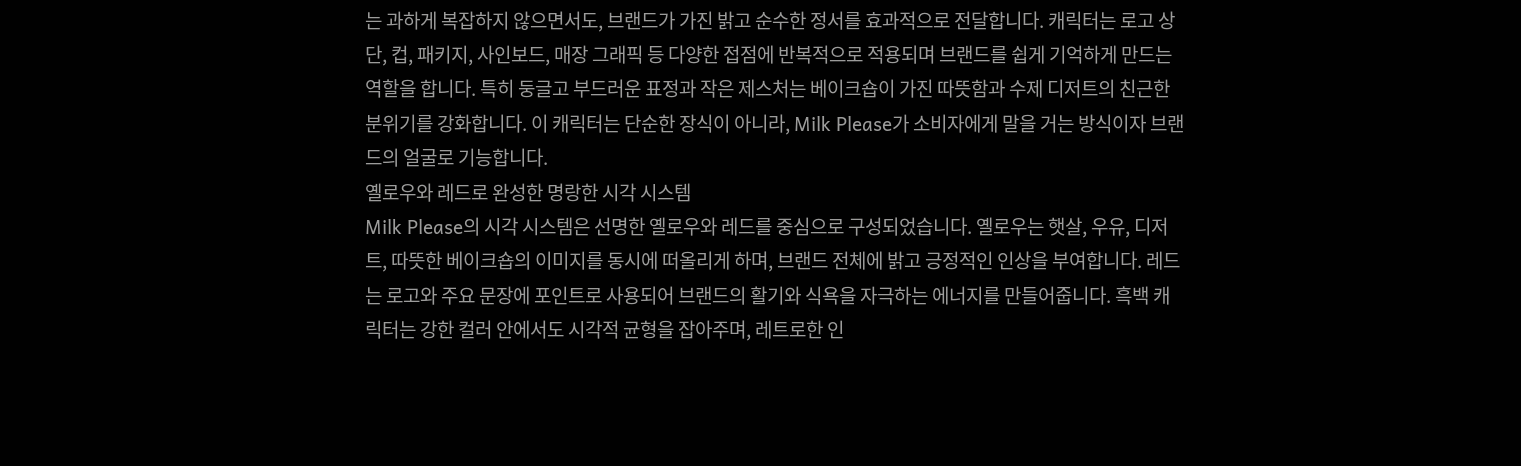는 과하게 복잡하지 않으면서도, 브랜드가 가진 밝고 순수한 정서를 효과적으로 전달합니다. 캐릭터는 로고 상단, 컵, 패키지, 사인보드, 매장 그래픽 등 다양한 접점에 반복적으로 적용되며 브랜드를 쉽게 기억하게 만드는 역할을 합니다. 특히 둥글고 부드러운 표정과 작은 제스처는 베이크숍이 가진 따뜻함과 수제 디저트의 친근한 분위기를 강화합니다. 이 캐릭터는 단순한 장식이 아니라, Milk Please가 소비자에게 말을 거는 방식이자 브랜드의 얼굴로 기능합니다.
옐로우와 레드로 완성한 명랑한 시각 시스템
Milk Please의 시각 시스템은 선명한 옐로우와 레드를 중심으로 구성되었습니다. 옐로우는 햇살, 우유, 디저트, 따뜻한 베이크숍의 이미지를 동시에 떠올리게 하며, 브랜드 전체에 밝고 긍정적인 인상을 부여합니다. 레드는 로고와 주요 문장에 포인트로 사용되어 브랜드의 활기와 식욕을 자극하는 에너지를 만들어줍니다. 흑백 캐릭터는 강한 컬러 안에서도 시각적 균형을 잡아주며, 레트로한 인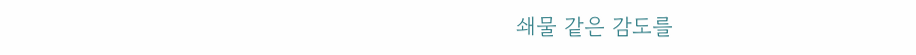쇄물 같은 감도를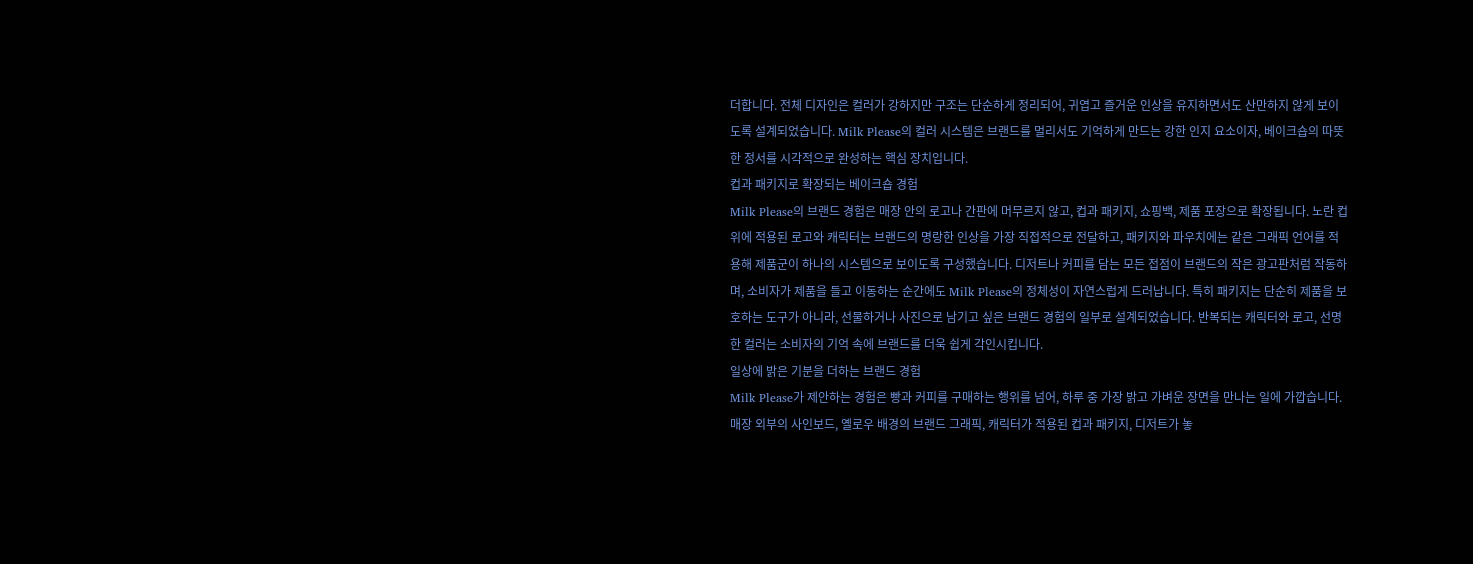더합니다. 전체 디자인은 컬러가 강하지만 구조는 단순하게 정리되어, 귀엽고 즐거운 인상을 유지하면서도 산만하지 않게 보이도록 설계되었습니다. Milk Please의 컬러 시스템은 브랜드를 멀리서도 기억하게 만드는 강한 인지 요소이자, 베이크숍의 따뜻한 정서를 시각적으로 완성하는 핵심 장치입니다.
컵과 패키지로 확장되는 베이크숍 경험
Milk Please의 브랜드 경험은 매장 안의 로고나 간판에 머무르지 않고, 컵과 패키지, 쇼핑백, 제품 포장으로 확장됩니다. 노란 컵 위에 적용된 로고와 캐릭터는 브랜드의 명랑한 인상을 가장 직접적으로 전달하고, 패키지와 파우치에는 같은 그래픽 언어를 적용해 제품군이 하나의 시스템으로 보이도록 구성했습니다. 디저트나 커피를 담는 모든 접점이 브랜드의 작은 광고판처럼 작동하며, 소비자가 제품을 들고 이동하는 순간에도 Milk Please의 정체성이 자연스럽게 드러납니다. 특히 패키지는 단순히 제품을 보호하는 도구가 아니라, 선물하거나 사진으로 남기고 싶은 브랜드 경험의 일부로 설계되었습니다. 반복되는 캐릭터와 로고, 선명한 컬러는 소비자의 기억 속에 브랜드를 더욱 쉽게 각인시킵니다.
일상에 밝은 기분을 더하는 브랜드 경험
Milk Please가 제안하는 경험은 빵과 커피를 구매하는 행위를 넘어, 하루 중 가장 밝고 가벼운 장면을 만나는 일에 가깝습니다. 매장 외부의 사인보드, 옐로우 배경의 브랜드 그래픽, 캐릭터가 적용된 컵과 패키지, 디저트가 놓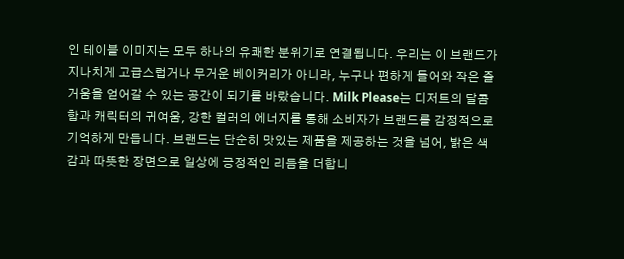인 테이블 이미지는 모두 하나의 유쾌한 분위기로 연결됩니다. 우리는 이 브랜드가 지나치게 고급스럽거나 무거운 베이커리가 아니라, 누구나 편하게 들어와 작은 즐거움을 얻어갈 수 있는 공간이 되기를 바랐습니다. Milk Please는 디저트의 달콤함과 캐릭터의 귀여움, 강한 컬러의 에너지를 통해 소비자가 브랜드를 감정적으로 기억하게 만듭니다. 브랜드는 단순히 맛있는 제품을 제공하는 것을 넘어, 밝은 색감과 따뜻한 장면으로 일상에 긍정적인 리듬을 더합니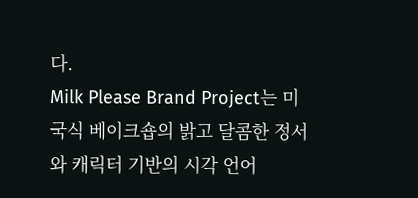다.
Milk Please Brand Project는 미국식 베이크숍의 밝고 달콤한 정서와 캐릭터 기반의 시각 언어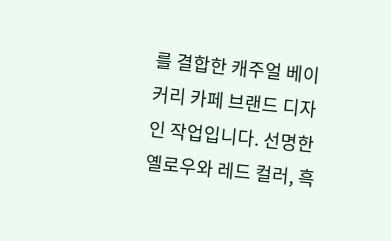를 결합한 캐주얼 베이커리 카페 브랜드 디자인 작업입니다. 선명한 옐로우와 레드 컬러, 흑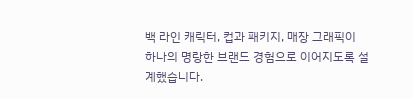백 라인 캐릭터, 컵과 패키지, 매장 그래픽이 하나의 명랑한 브랜드 경험으로 이어지도록 설계했습니다.